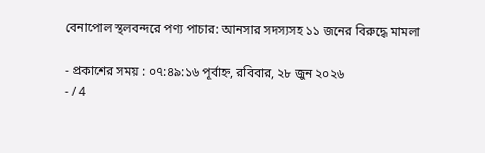বেনাপোল স্থলবন্দরে পণ্য পাচার: আনসার সদস্যসহ ১১ জনের বিরুদ্ধে মামলা

- প্রকাশের সময় : ০৭:৪৯:১৬ পূর্বাহ্ন, রবিবার, ২৮ জুন ২০২৬
- / 4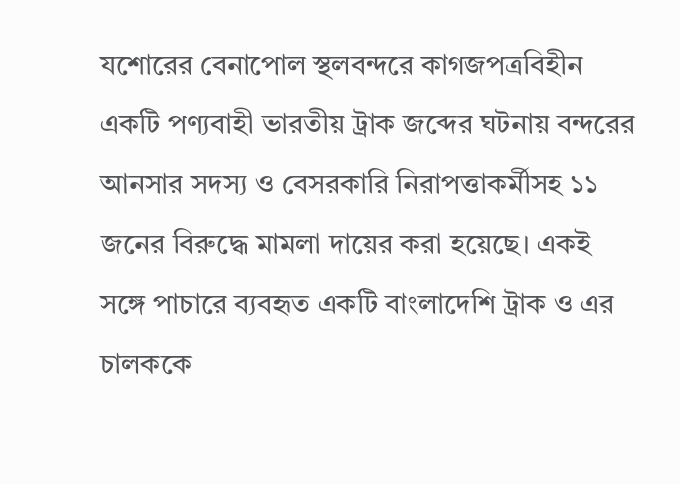যশোরের বেনাপোল স্থলবন্দরে কাগজপত্রবিহীন একটি পণ্যবাহী ভারতীয় ট্রাক জব্দের ঘটনায় বন্দরের আনসার সদস্য ও বেসরকারি নিরাপত্তাকর্মীসহ ১১ জনের বিরুদ্ধে মামলা দায়ের করা হয়েছে। একই সঙ্গে পাচারে ব্যবহৃত একটি বাংলাদেশি ট্রাক ও এর চালককে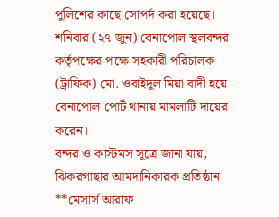পুলিশের কাছে সোপর্দ করা হয়েছে।
শনিবার (২৭ জুন) বেনাপোল স্থলবন্দর কর্তৃপক্ষের পক্ষে সহকারী পরিচালক (ট্রাফিক) মো. ওবাইদুল মিয়া বাদী হয়ে বেনাপোল পোর্ট থানায় মামলাটি দায়ের করেন।
বন্দর ও কাস্টমস সূত্রে জানা যায়, ঝিকরগাছার আমদানিকারক প্রতিষ্ঠান **মেসার্স আরাফ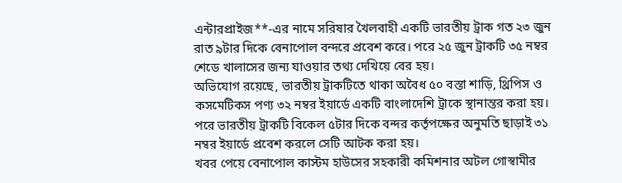এন্টারপ্রাইজ**-এর নামে সরিষার খৈলবাহী একটি ভারতীয় ট্রাক গত ২৩ জুন রাত ৯টার দিকে বেনাপোল বন্দরে প্রবেশ করে। পরে ২৫ জুন ট্রাকটি ৩৫ নম্বর শেডে খালাসের জন্য যাওয়ার তথ্য দেখিয়ে বের হয়।
অভিযোগ রয়েছে, ভারতীয় ট্রাকটিতে থাকা অবৈধ ৫০ বস্তা শাড়ি, থ্রিপিস ও কসমেটিকস পণ্য ৩২ নম্বর ইয়ার্ডে একটি বাংলাদেশি ট্রাকে স্থানান্তর করা হয়। পরে ভারতীয় ট্রাকটি বিকেল ৫টার দিকে বন্দর কর্তৃপক্ষের অনুমতি ছাড়াই ৩১ নম্বর ইয়ার্ডে প্রবেশ করলে সেটি আটক করা হয়।
খবর পেয়ে বেনাপোল কাস্টম হাউসের সহকারী কমিশনার অটল গোস্বামীর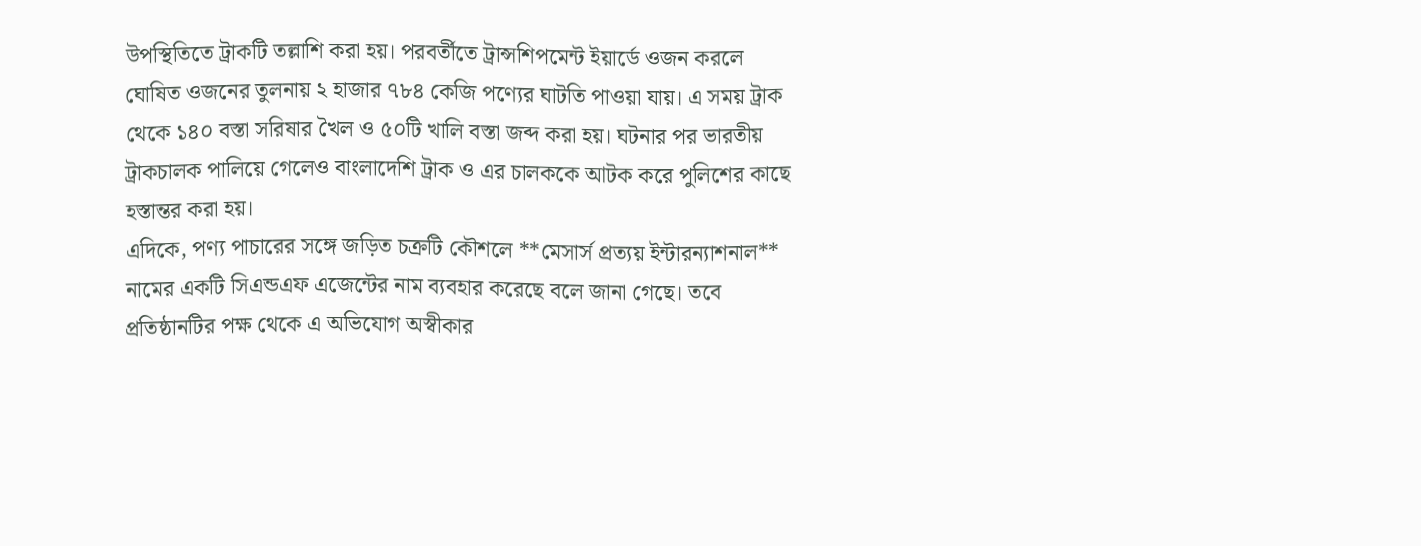উপস্থিতিতে ট্রাকটি তল্লাশি করা হয়। পরবর্তীতে ট্রান্সশিপমেন্ট ইয়ার্ডে ওজন করলে ঘোষিত ওজনের তুলনায় ২ হাজার ৭৮৪ কেজি পণ্যের ঘাটতি পাওয়া যায়। এ সময় ট্রাক থেকে ১৪০ বস্তা সরিষার খৈল ও ৫০টি খালি বস্তা জব্দ করা হয়। ঘটনার পর ভারতীয় ট্রাকচালক পালিয়ে গেলেও বাংলাদেশি ট্রাক ও এর চালককে আটক করে পুলিশের কাছে হস্তান্তর করা হয়।
এদিকে, পণ্য পাচারের সঙ্গে জড়িত চক্রটি কৌশলে **মেসার্স প্রত্যয় ইন্টারন্যাশনাল** নামের একটি সিএন্ডএফ এজেন্টের নাম ব্যবহার করেছে বলে জানা গেছে। তবে প্রতিষ্ঠানটির পক্ষ থেকে এ অভিযোগ অস্বীকার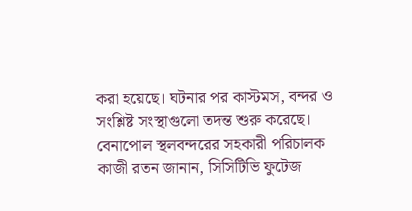করা হয়েছে। ঘটনার পর কাস্টমস, বন্দর ও সংশ্লিষ্ট সংস্থাগুলো তদন্ত শুরু করেছে।
বেনাপোল স্থলবন্দরের সহকারী পরিচালক কাজী রতন জানান, সিসিটিভি ফুটেজ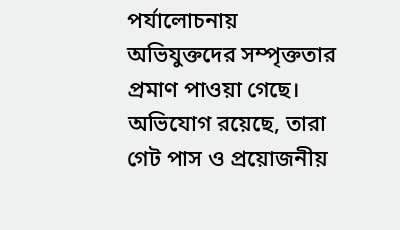পর্যালোচনায় অভিযুক্তদের সম্পৃক্ততার প্রমাণ পাওয়া গেছে। অভিযোগ রয়েছে, তারা গেট পাস ও প্রয়োজনীয়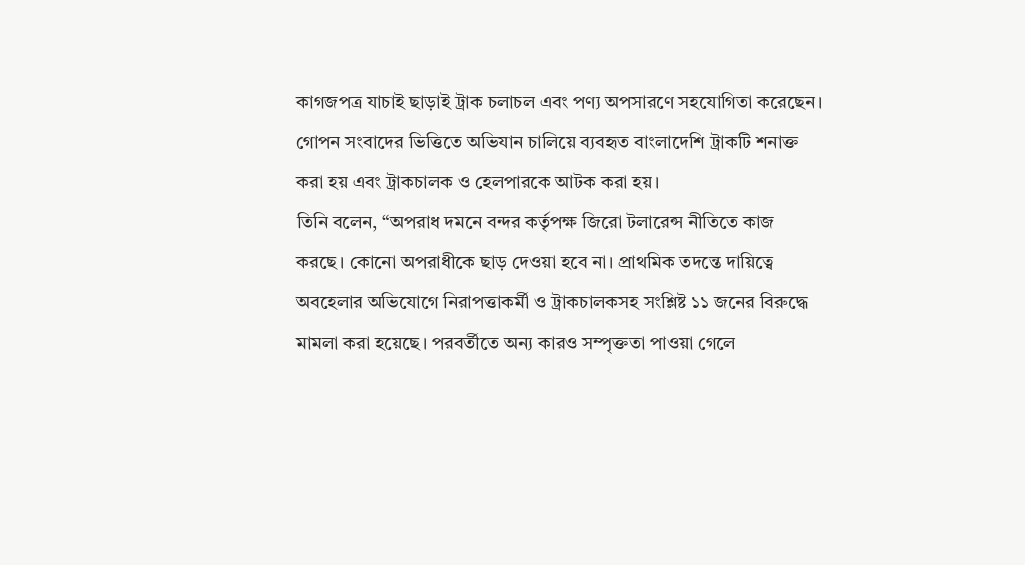কাগজপত্র যাচাই ছাড়াই ট্রাক চলাচল এবং পণ্য অপসারণে সহযোগিতা করেছেন। গোপন সংবাদের ভিত্তিতে অভিযান চালিয়ে ব্যবহৃত বাংলাদেশি ট্রাকটি শনাক্ত করা হয় এবং ট্রাকচালক ও হেলপারকে আটক করা হয়।
তিনি বলেন, “অপরাধ দমনে বন্দর কর্তৃপক্ষ জিরো টলারেন্স নীতিতে কাজ করছে। কোনো অপরাধীকে ছাড় দেওয়া হবে না। প্রাথমিক তদন্তে দায়িত্বে অবহেলার অভিযোগে নিরাপত্তাকর্মী ও ট্রাকচালকসহ সংশ্লিষ্ট ১১ জনের বিরুদ্ধে মামলা করা হয়েছে। পরবর্তীতে অন্য কারও সম্পৃক্ততা পাওয়া গেলে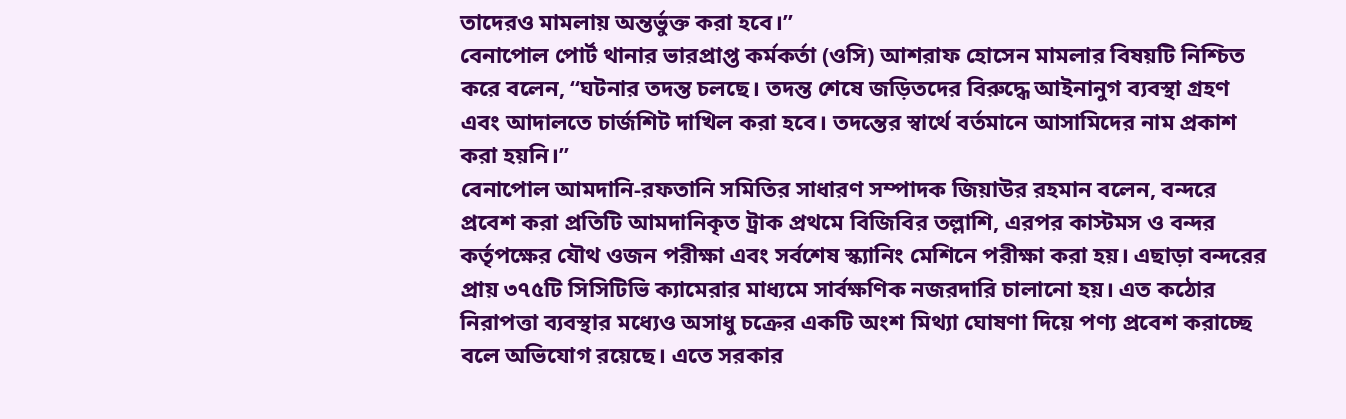তাদেরও মামলায় অন্তর্ভুক্ত করা হবে।”
বেনাপোল পোর্ট থানার ভারপ্রাপ্ত কর্মকর্তা (ওসি) আশরাফ হোসেন মামলার বিষয়টি নিশ্চিত করে বলেন, “ঘটনার তদন্ত চলছে। তদন্ত শেষে জড়িতদের বিরুদ্ধে আইনানুগ ব্যবস্থা গ্রহণ এবং আদালতে চার্জশিট দাখিল করা হবে। তদন্তের স্বার্থে বর্তমানে আসামিদের নাম প্রকাশ করা হয়নি।”
বেনাপোল আমদানি-রফতানি সমিতির সাধারণ সম্পাদক জিয়াউর রহমান বলেন, বন্দরে প্রবেশ করা প্রতিটি আমদানিকৃত ট্রাক প্রথমে বিজিবির তল্লাশি, এরপর কাস্টমস ও বন্দর কর্তৃপক্ষের যৌথ ওজন পরীক্ষা এবং সর্বশেষ স্ক্যানিং মেশিনে পরীক্ষা করা হয়। এছাড়া বন্দরের প্রায় ৩৭৫টি সিসিটিভি ক্যামেরার মাধ্যমে সার্বক্ষণিক নজরদারি চালানো হয়। এত কঠোর নিরাপত্তা ব্যবস্থার মধ্যেও অসাধু চক্রের একটি অংশ মিথ্যা ঘোষণা দিয়ে পণ্য প্রবেশ করাচ্ছে বলে অভিযোগ রয়েছে। এতে সরকার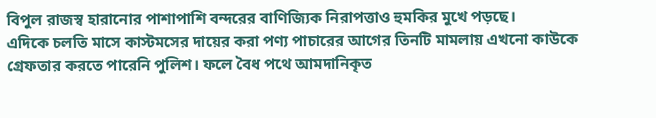বিপুল রাজস্ব হারানোর পাশাপাশি বন্দরের বাণিজ্যিক নিরাপত্তাও হুমকির মুখে পড়ছে।
এদিকে চলতি মাসে কাস্টমসের দায়ের করা পণ্য পাচারের আগের তিনটি মামলায় এখনো কাউকে গ্রেফতার করতে পারেনি পুলিশ। ফলে বৈধ পথে আমদানিকৃত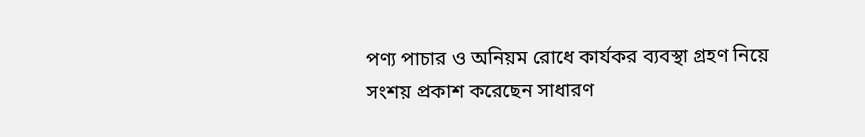পণ্য পাচার ও অনিয়ম রোধে কার্যকর ব্যবস্থা গ্রহণ নিয়ে সংশয় প্রকাশ করেছেন সাধারণ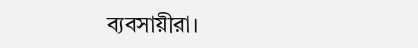ব্যবসায়ীরা।